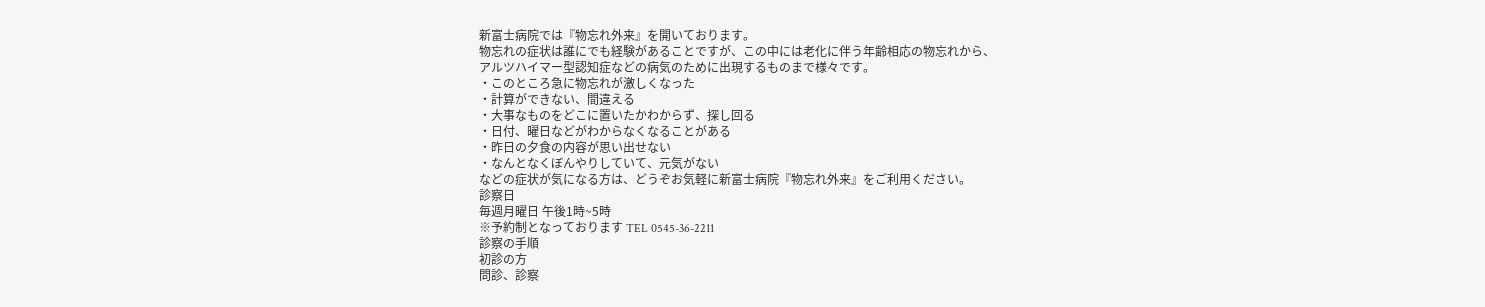新富士病院では『物忘れ外来』を開いております。
物忘れの症状は誰にでも経験があることですが、この中には老化に伴う年齢相応の物忘れから、
アルツハイマー型認知症などの病気のために出現するものまで様々です。
・このところ急に物忘れが激しくなった
・計算ができない、間違える
・大事なものをどこに置いたかわからず、探し回る
・日付、曜日などがわからなくなることがある
・昨日の夕食の内容が思い出せない
・なんとなくぼんやりしていて、元気がない
などの症状が気になる方は、どうぞお気軽に新富士病院『物忘れ外来』をご利用ください。
診察日
毎週月曜日 午後1時~5時
※予約制となっております TEL 0545-36-2211
診察の手順
初診の方
問診、診察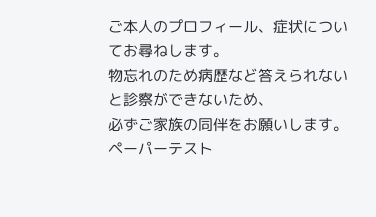ご本人のプロフィール、症状についてお尋ねします。
物忘れのため病歴など答えられないと診察ができないため、
必ずご家族の同伴をお願いします。
ペーパーテスト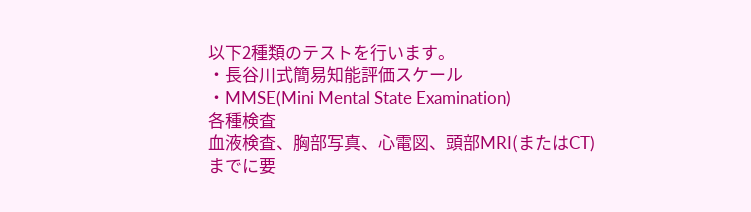以下2種類のテストを行います。
・長谷川式簡易知能評価スケール
・MMSE(Mini Mental State Examination)
各種検査
血液検査、胸部写真、心電図、頭部MRI(またはCT)
までに要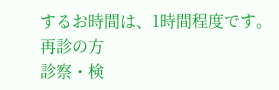するお時間は、1時間程度です。
再診の方
診察・検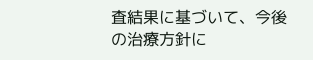査結果に基づいて、今後の治療方針に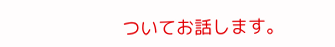ついてお話します。